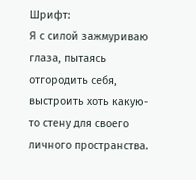Шрифт:
Я с силой зажмуриваю глаза, пытаясь отгородить себя, выстроить хоть какую-то стену для своего личного пространства.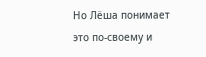Но Лёша понимает это по-своему и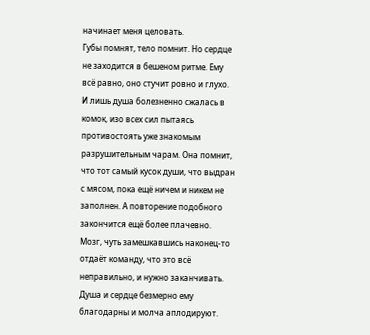начинает меня целовать.
Губы помнят, тело помнит. Но сердце не заходится в бешеном ритме. Ему всё равно, оно стучит ровно и глухо. И лишь душа болезненно сжалась в комок, изо всех сил пытаясь противостоять уже знакомым разрушительным чарам. Она помнит, что тот самый кусок души, что выдран с мясом, пока ещё ничем и никем не заполнен. А повторение подобного закончится ещё более плачевно. Мозг, чуть замешкавшись наконец-то отдаёт команду, что это всё неправильно, и нужно заканчивать. Душа и сердце безмерно ему благодарны и молча аплодируют.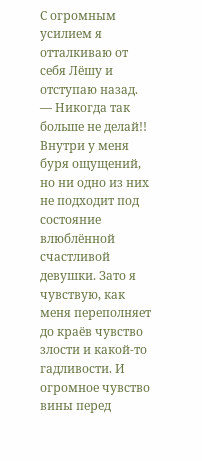С огромным усилием я отталкиваю от себя Лёшу и отступаю назад.
— Никогда так больше не делай!!
Внутри у меня буря ощущений, но ни одно из них не подходит под состояние влюблённой счастливой девушки. Зато я чувствую, как меня переполняет до краёв чувство злости и какой-то гадливости. И огромное чувство вины перед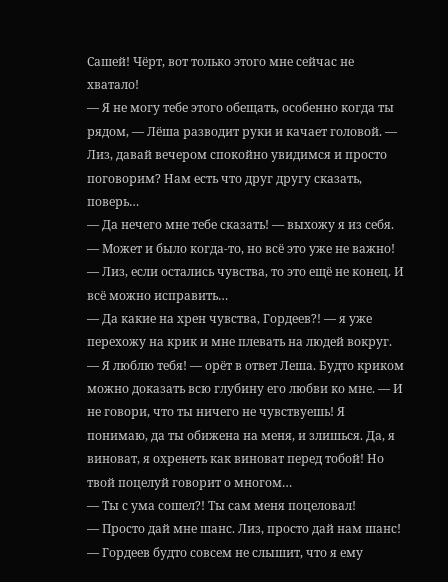Сашей! Чёрт, вот только этого мне сейчас не хватало!
— Я не могу тебе этого обещать, особенно когда ты рядом, — Лёша разводит руки и качает головой. — Лиз, давай вечером спокойно увидимся и просто поговорим? Нам есть что друг другу сказать, поверь…
— Да нечего мне тебе сказать! — выхожу я из себя. — Может и было когда-то, но всё это уже не важно!
— Лиз, если остались чувства, то это ещё не конец. И всё можно исправить…
— Да какие на хрен чувства, Гордеев?! — я уже перехожу на крик и мне плевать на людей вокруг.
— Я люблю тебя! — орёт в ответ Леша. Будто криком можно доказать всю глубину его любви ко мне. — И не говори, что ты ничего не чувствуешь! Я понимаю, да ты обижена на меня, и злишься. Да, я виноват, я охренеть как виноват перед тобой! Но твой поцелуй говорит о многом…
— Ты с ума сошел?! Ты сам меня поцеловал!
— Просто дай мне шанс. Лиз, просто дай нам шанс! — Гордеев будто совсем не слышит, что я ему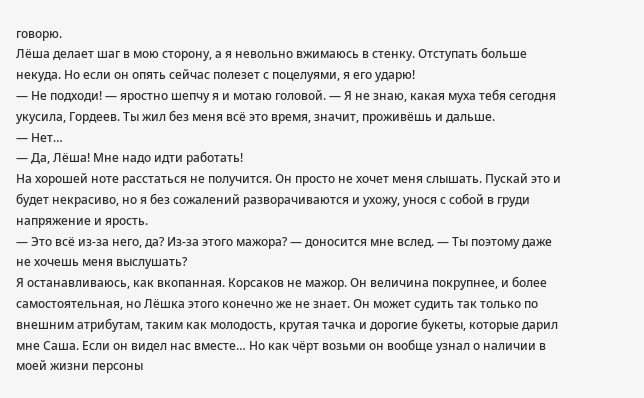говорю.
Лёша делает шаг в мою сторону, а я невольно вжимаюсь в стенку. Отступать больше некуда. Но если он опять сейчас полезет с поцелуями, я его ударю!
— Не подходи! — яростно шепчу я и мотаю головой. — Я не знаю, какая муха тебя сегодня укусила, Гордеев. Ты жил без меня всё это время, значит, проживёшь и дальше.
— Нет…
— Да, Лёша! Мне надо идти работать!
На хорошей ноте расстаться не получится. Он просто не хочет меня слышать. Пускай это и будет некрасиво, но я без сожалений разворачиваются и ухожу, унося с собой в груди напряжение и ярость.
— Это всё из-за него, да? Из-за этого мажора? — доносится мне вслед. — Ты поэтому даже не хочешь меня выслушать?
Я останавливаюсь, как вкопанная. Корсаков не мажор. Он величина покрупнее, и более самостоятельная, но Лёшка этого конечно же не знает. Он может судить так только по внешним атрибутам, таким как молодость, крутая тачка и дорогие букеты, которые дарил мне Саша. Если он видел нас вместе… Но как чёрт возьми он вообще узнал о наличии в моей жизни персоны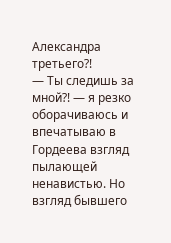Александра третьего?!
— Ты следишь за мной?! — я резко оборачиваюсь и впечатываю в Гордеева взгляд пылающей ненавистью. Но взгляд бывшего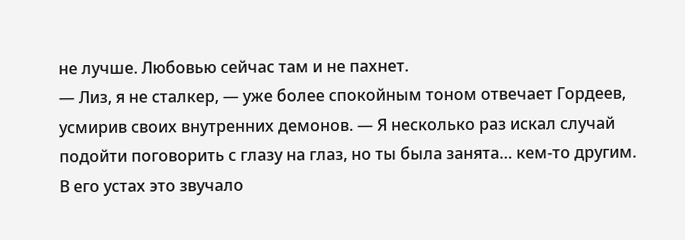не лучше. Любовью сейчас там и не пахнет.
— Лиз, я не сталкер, — уже более спокойным тоном отвечает Гордеев, усмирив своих внутренних демонов. — Я несколько раз искал случай подойти поговорить с глазу на глаз, но ты была занята… кем-то другим.
В его устах это звучало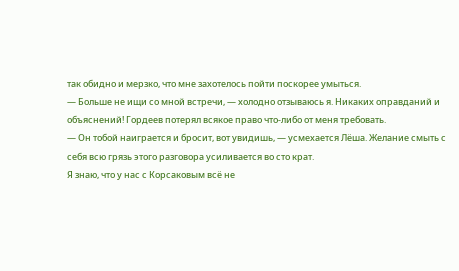так обидно и мерзко, что мне захотелось пойти поскорее умыться.
— Больше не ищи со мной встречи, — холодно отзываюсь я. Никаких оправданий и объяснений! Гордеев потерял всякое право что-либо от меня требовать.
— Он тобой наиграется и бросит, вот увидишь, — усмехается Лёша. Желание смыть с себя всю грязь этого разговора усиливается во сто крат.
Я знаю, что у нас с Корсаковым всё не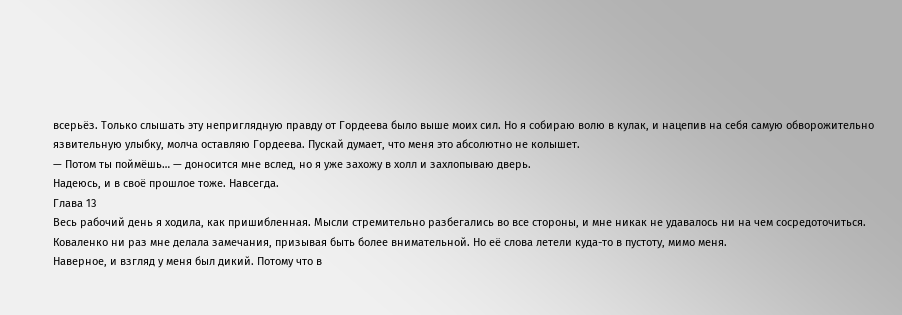всерьёз. Только слышать эту неприглядную правду от Гордеева было выше моих сил. Но я собираю волю в кулак, и нацепив на себя самую обворожительно язвительную улыбку, молча оставляю Гордеева. Пускай думает, что меня это абсолютно не колышет.
— Потом ты поймёшь… — доносится мне вслед, но я уже захожу в холл и захлопываю дверь.
Надеюсь, и в своё прошлое тоже. Навсегда.
Глава 13
Весь рабочий день я ходила, как пришибленная. Мысли стремительно разбегались во все стороны, и мне никак не удавалось ни на чем сосредоточиться. Коваленко ни раз мне делала замечания, призывая быть более внимательной. Но её слова летели куда-то в пустоту, мимо меня.
Наверное, и взгляд у меня был дикий. Потому что в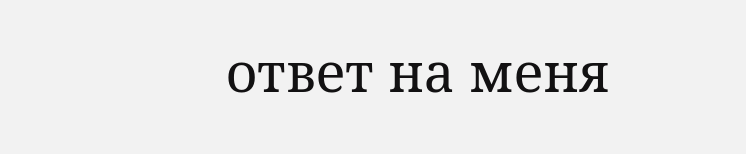ответ на меня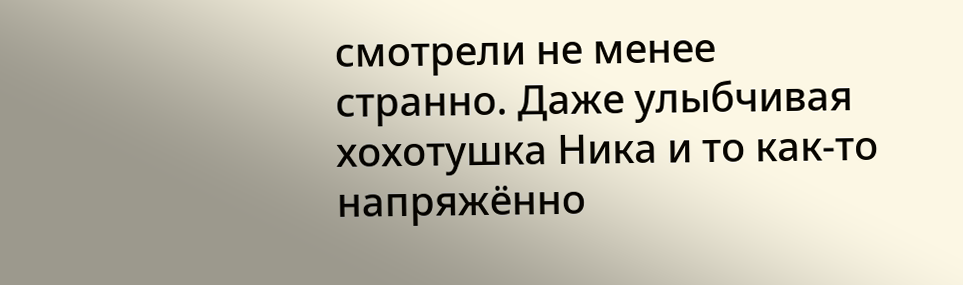смотрели не менее странно. Даже улыбчивая хохотушка Ника и то как-то напряжённо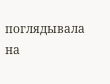поглядывала на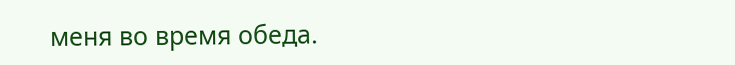меня во время обеда.